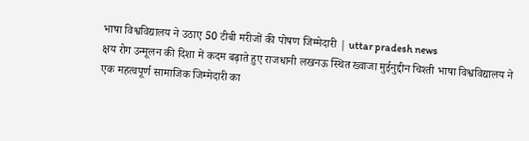भाषा विश्वविद्यालय ने उठाए 50 टीबी मरीजों की पोषण जिम्मेदारी | uttar pradesh news
क्षय रोग उन्मूलन की दिशा में कदम बढ़ाते हुए राजधानी लखनऊ स्थित ख्वाजा मुईनुद्दीन चिश्ती भाषा विश्वविद्यालय ने एक महत्वपूर्ण सामाजिक जिम्मेदारी का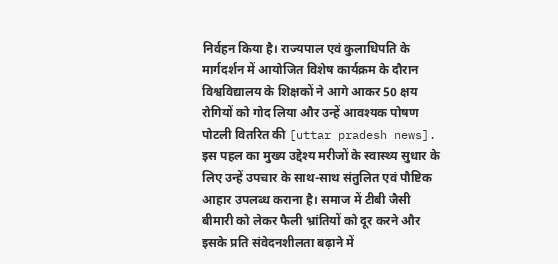निर्वहन किया है। राज्यपाल एवं कुलाधिपति के मार्गदर्शन में आयोजित विशेष कार्यक्रम के दौरान विश्वविद्यालय के शिक्षकों ने आगे आकर 50 क्षय रोगियों को गोद लिया और उन्हें आवश्यक पोषण पोटली वितरित की [uttar pradesh news].
इस पहल का मुख्य उद्देश्य मरीजों के स्वास्थ्य सुधार के लिए उन्हें उपचार के साथ-साथ संतुलित एवं पौष्टिक आहार उपलब्ध कराना है। समाज में टीबी जैसी बीमारी को लेकर फैली भ्रांतियों को दूर करने और इसके प्रति संवेदनशीलता बढ़ाने में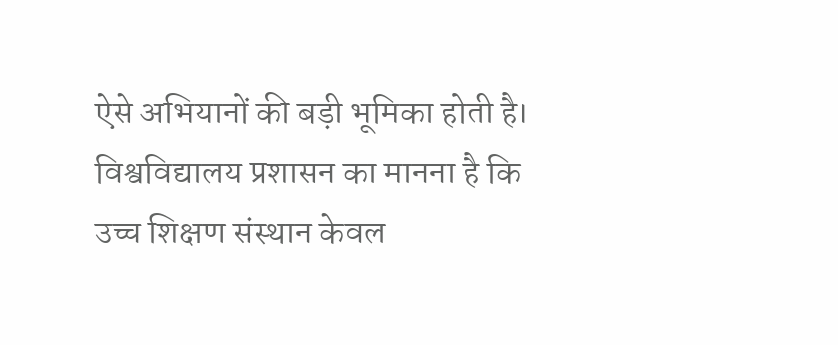ऐसे अभियानों की बड़ी भूमिका होती है। विश्वविद्यालय प्रशासन का मानना है कि उच्च शिक्षण संस्थान केवल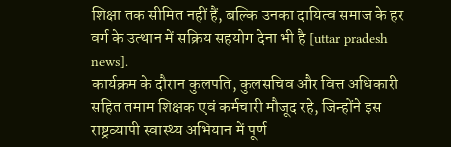शिक्षा तक सीमित नहीं हैं, बल्कि उनका दायित्व समाज के हर वर्ग के उत्थान में सक्रिय सहयोग देना भी है [uttar pradesh news].
कार्यक्रम के दौरान कुलपति, कुलसचिव और वित्त अधिकारी सहित तमाम शिक्षक एवं कर्मचारी मौजूद रहे, जिन्होंने इस राष्ट्रव्यापी स्वास्थ्य अभियान में पूर्ण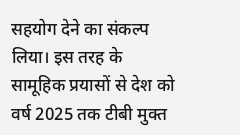सहयोग देने का संकल्प लिया। इस तरह के सामूहिक प्रयासों से देश को वर्ष 2025 तक टीबी मुक्त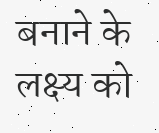बनाने के लक्ष्य को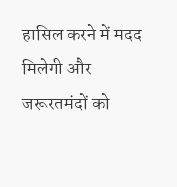हासिल करने में मदद मिलेगी और जरूरतमंदों को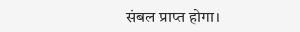संबल प्राप्त होगा।